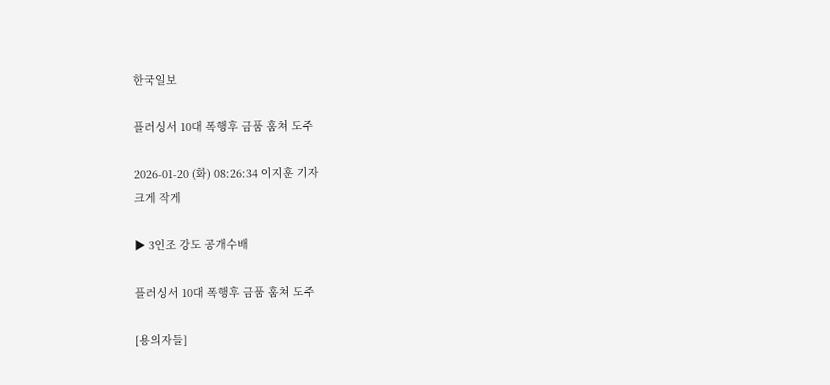한국일보

플러싱서 10대 폭행후 금품 훔쳐 도주

2026-01-20 (화) 08:26:34 이지훈 기자
크게 작게

▶ 3인조 강도 공개수배

플러싱서 10대 폭행후 금품 훔쳐 도주

[용의자들]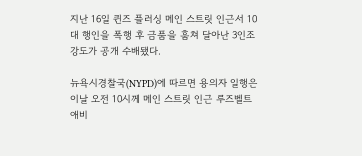지난 16일 퀸즈 플러싱 메인 스트릿 인근서 10대 행인을 폭행 후 금품을 훔쳐 달아난 3인조 강도가 공개 수배됐다.

뉴욕시경찰국(NYPD)에 따르면 용의자 일행은 이날 오전 10시께 메인 스트릿 인근 루즈벨트 애비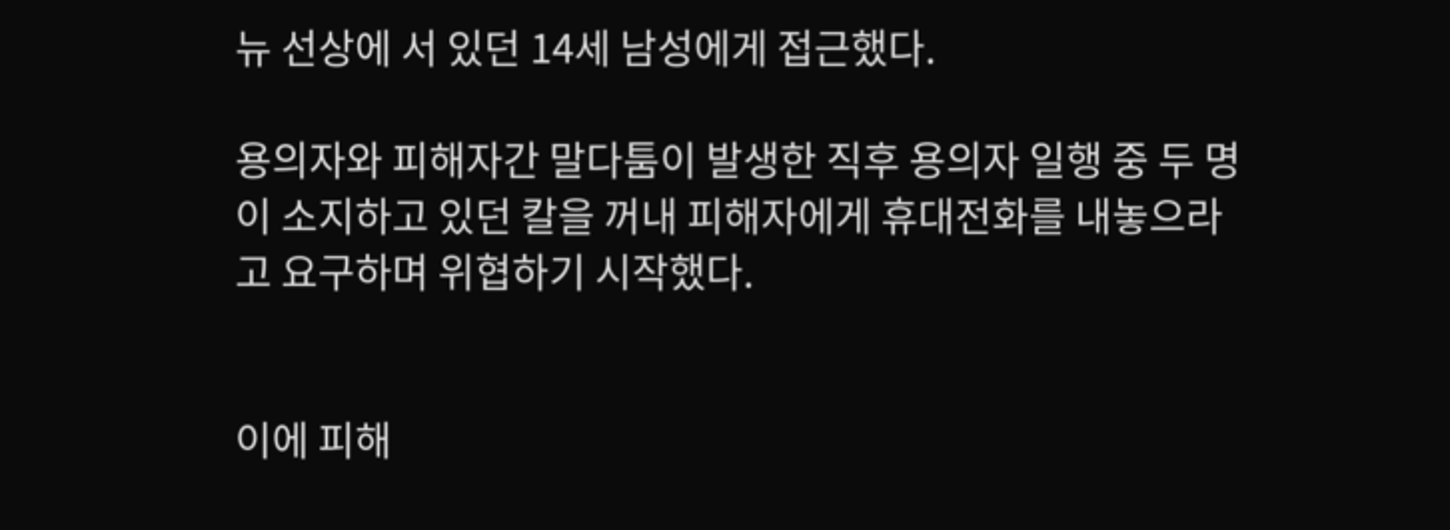뉴 선상에 서 있던 14세 남성에게 접근했다.

용의자와 피해자간 말다툼이 발생한 직후 용의자 일행 중 두 명이 소지하고 있던 칼을 꺼내 피해자에게 휴대전화를 내놓으라고 요구하며 위협하기 시작했다.


이에 피해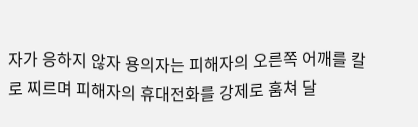자가 응하지 않자 용의자는 피해자의 오른쪽 어깨를 칼로 찌르며 피해자의 휴대전화를 강제로 훔쳐 달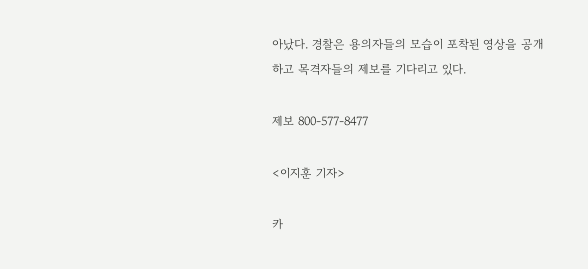아났다. 경찰은 용의자들의 모습이 포착된 영상을 공개하고 목격자들의 제보를 기다리고 있다.

제보 800-577-8477

<이지훈 기자>

카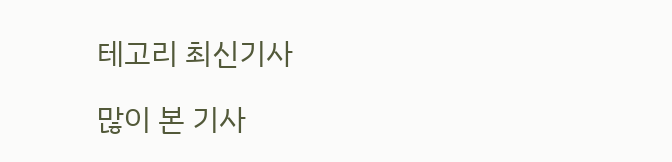테고리 최신기사

많이 본 기사